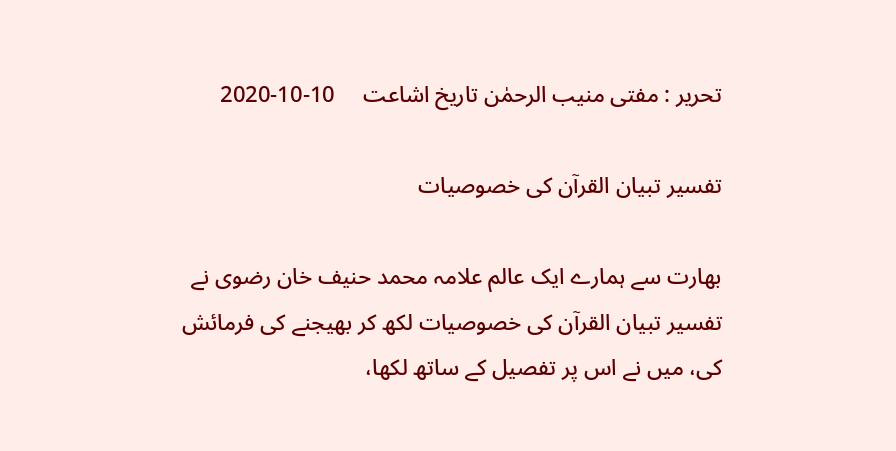تحریر : مفتی منیب الرحمٰن تاریخ اشاعت     10-10-2020

تفسیر تبیان القرآن کی خصوصیات

بھارت سے ہمارے ایک عالم علامہ محمد حنیف خان رضوی نے تفسیر تبیان القرآن کی خصوصیات لکھ کر بھیجنے کی فرمائش کی، میں نے اس پر تفصیل کے ساتھ لکھا،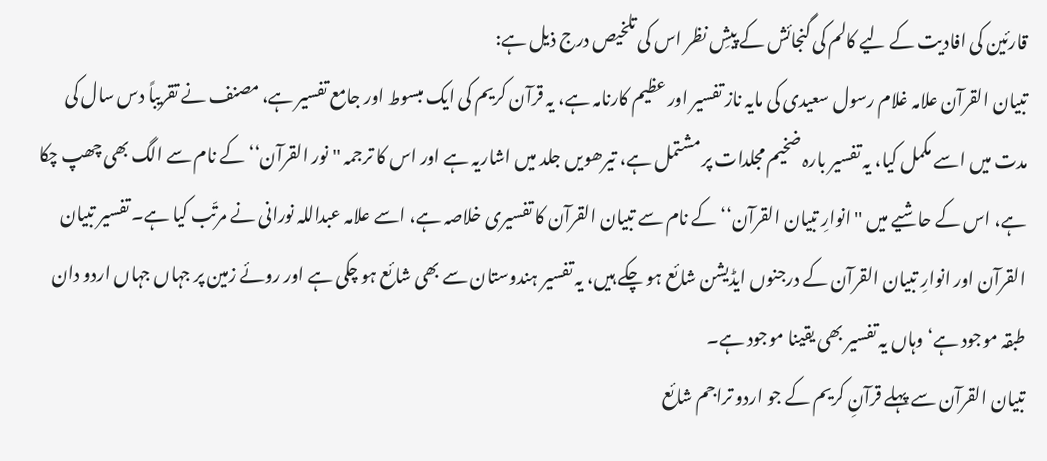قارئین کی افادیت کے لیے کالم کی گنجائش کے پیشِ نظر اس کی تلخیص درج ذیل ہے:
تبیان القرآن علامہ غلام رسول سعیدی کی مایہ ناز تفسیر اور عظیم کارنامہ ہے، یہ قرآن کریم کی ایک مبسوط اور جامع تفسیر ہے، مصنف نے تقریباً دس سال کی مدت میں اسے مکمل کیا، یہ تفسیر بارہ ضخیم مجلدات پر مشتمل ہے، تیرھویں جلد میں اشاریہ ہے اور اس کا ترجمہ ''نور القرآن‘‘ کے نام سے الگ بھی چھپ چکا ہے، اس کے حاشیے میں ''انوارِ تبیان القرآن‘‘ کے نام سے تبیان القرآن کا تفسیری خلاصہ ہے، اسے علامہ عبداللہ نورانی نے مرتّب کیا ہے۔ تفسیر تبیان القرآن اور انوارِ تبیان القرآن کے درجنوں ایڈیشن شائع ہو چکے ہیں، یہ تفسیر ہندوستان سے بھی شائع ہو چکی ہے اور روئے زمین پر جہاں جہاں اردو دان طبقہ موجود ہے‘ وہاں یہ تفسیر بھی یقینا موجود ہے۔
تبیان القرآن سے پہلے قرآنِ کریم کے جو اردو تراجم شائع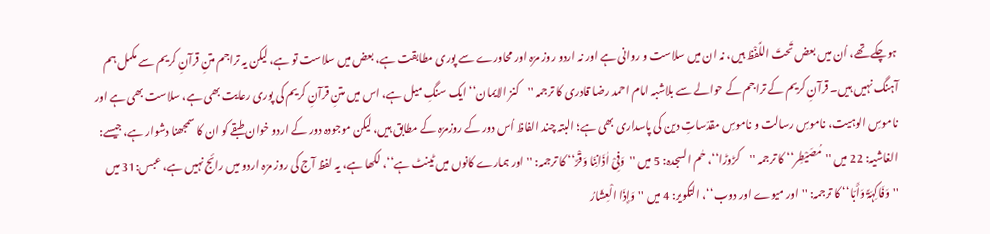ہوچکے تھے، اُن میں بعض تَحتَ اللَّفْظ ہیں، نہ ان میں سلاست و روانی ہے اور نہ اردو روز مرّہ اور محاورے سے پوری مطابقت ہے، بعض میں سلاست تو ہے، لیکن یہ تراجم متنِ قرآنِ کریم سے مکمل ہم آہنگ نہیں ہیں۔ قرآنِ کریم کے تراجم کے حوالے سے بلاشبہ امام احمد رضا قادری کا ترجمہ ''کنز الایمان‘‘ ایک سنگِ میل ہے، اس میں متنِ قرآنِ کریم کی پوری رعایت بھی ہے، سلاست بھی ہے اور ناموسِ الوہیت، ناموسِ رسالت و ناموسِ مقدّساتِ دین کی پاسداری بھی ہے؛ البتہ چند الفاظ اُس دور کے روزمرّہ کے مطابق ہیں، لیکن موجودہ دور کے اردو خوان طبقے کو ان کا سمجھنا دشوار ہے، جیسے: الغاشیہ: 22 میں ''مُصَیْطِر‘‘ کا ترجمہ ''کڑوڑا‘‘، حٰم السجدہ: 5 میں ''وَفِیْ اٰذَانِنَا وَقْرٌ‘‘ کا ترجمہ: ''اور ہمارے کانوں میں ٹینٹ ہے‘‘، لکھا ہے، یہ لفظ آج کی روز مرّہ اردو میں رائج نہیں ہے، عبس:31 میں ''وَفَاکِہَۃً وَأَبّا‘‘ کا ترجمہ: ''اور میوے اور دوب‘‘، التکویر: 4 میں ''وَإِذَا الْعِشَارُ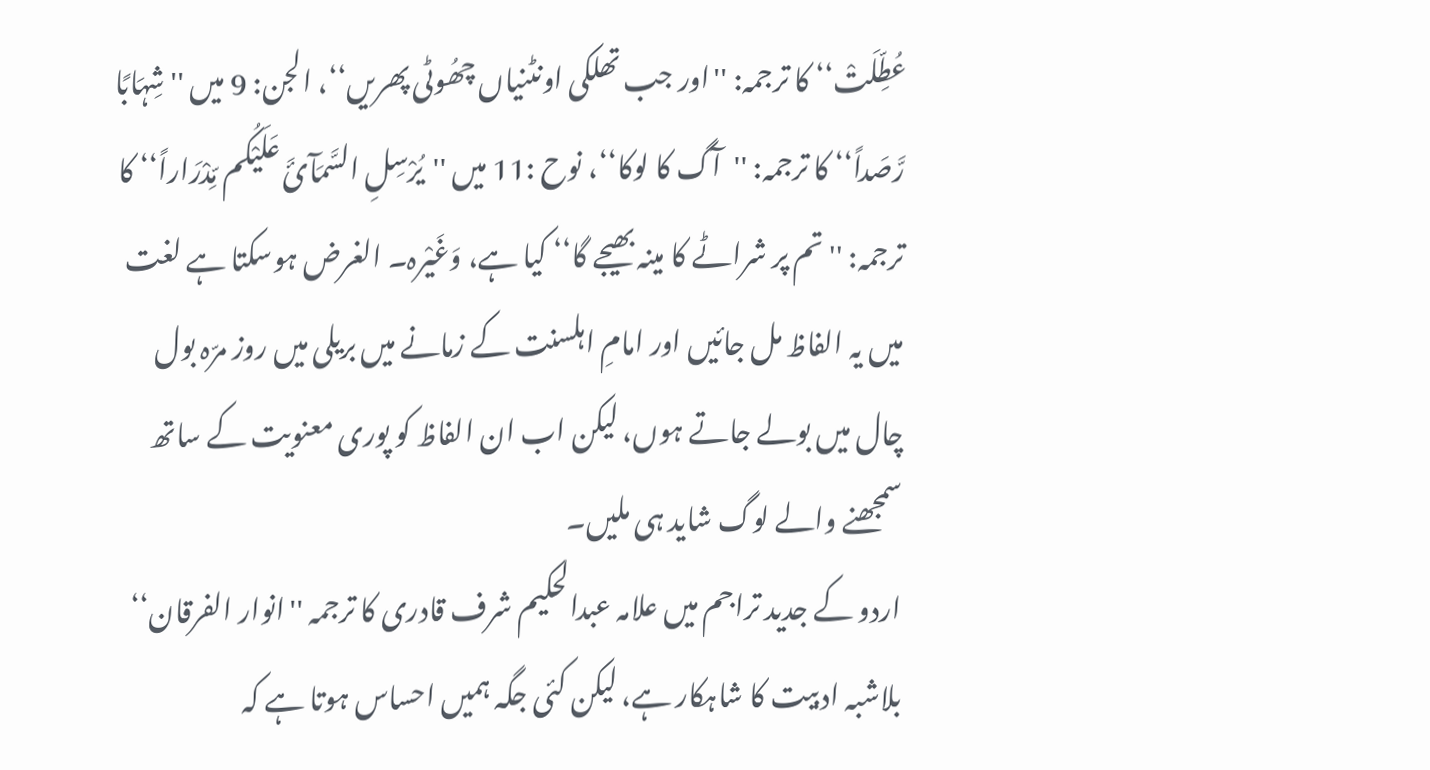عُطِّلَتْ‘‘ کا ترجمہ: ''اور جب تھلکی اونٹنیاں چھُوٹی پھریں‘‘، الجن: 9 میں ''شِہَابًا رَّصَداً‘‘ کا ترجمہ: ''آگ کا لوکا‘‘، نوح :11 میں ''یُرْسِلِ السَّمَآئَ عَلَیْکُم مِّدْرَاراً‘‘ کا ترجمہ: ''تم پر شراٹے کا مینہ بھیجے گا‘‘ کیا ہے، وَغَیْرہ۔ الغرض ہوسکتا ہے لغت میں یہ الفاظ مل جائیں اور امامِ اہلسنت کے زمانے میں بریلی میں روز مرّہ بول چال میں بولے جاتے ہوں، لیکن اب ان الفاظ کو پوری معنویت کے ساتھ سمجھنے والے لوگ شاید ہی ملیں۔
اردو کے جدید تراجم میں علامہ عبدالحکیم شرف قادری کا ترجمہ ''انوار الفرقان‘‘ بلاشبہ ادبیت کا شاہکار ہے، لیکن کئی جگہ ہمیں احساس ہوتا ہے کہ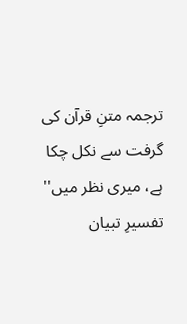ترجمہ متنِ قرآن کی گرفت سے نکل چکا ہے، میری نظر میں'' تفسیرِ تبیان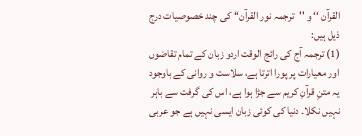القرآن ‘‘ و ''ترجمہ نور القرآن‘‘ کی چند خصوصیات درج ذیل ہیں:
(1) ترجمہ آج کی رائج الوقت اردو زبان کے تمام تقاضوں اور معیارات پر پورا اترتا ہے، سلاست و روانی کے باوجود یہ متنِ قرآنِ کریم سے جڑا ہوا ہے، اس کی گرفت سے باہر نہیں نکلا۔ دنیا کی کوئی زبان ایسی نہیں ہے جو عربی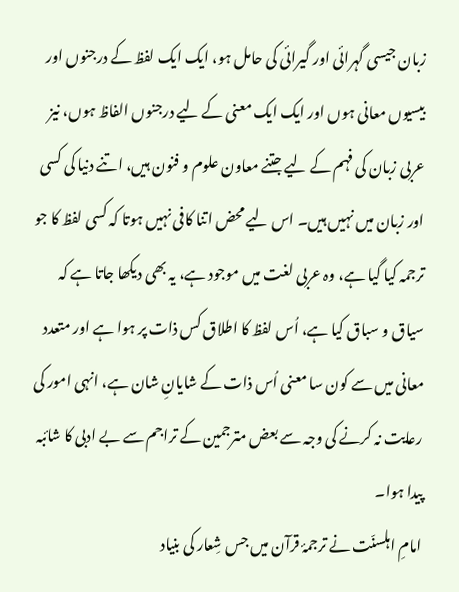زبان جیسی گہرائی اور گیرائی کی حامل ہو، ایک ایک لفظ کے درجنوں اور بیسیوں معانی ہوں اور ایک ایک معنی کے لیے درجنوں الفاظ ہوں، نیز عربی زبان کی فہم کے لیے جتنے معاون علوم و فنون ہیں، اتنے دنیا کی کسی اور زبان میں نہیں ہیں۔ اس لیے محض اتنا کافی نہیں ہوتا کہ کسی لفظ کا جو ترجمہ کیا گیا ہے، وہ عربی لغت میں موجود ہے، یہ بھی دیکھا جاتا ہے کہ سیاق و سباق کیا ہے، اُس لفظ کا اطلاق کس ذات پر ہوا ہے اور متعدد معانی میں سے کون سا معنی اُس ذات کے شایانِ شان ہے، انہی امور کی رعایت نہ کرنے کی وجہ سے بعض مترجمین کے تراجم سے بے ادبی کا شائبہ پیدا ہوا۔
امامِ اہلسنّت نے ترجمۂ قرآن میں جس شِعار کی بنیاد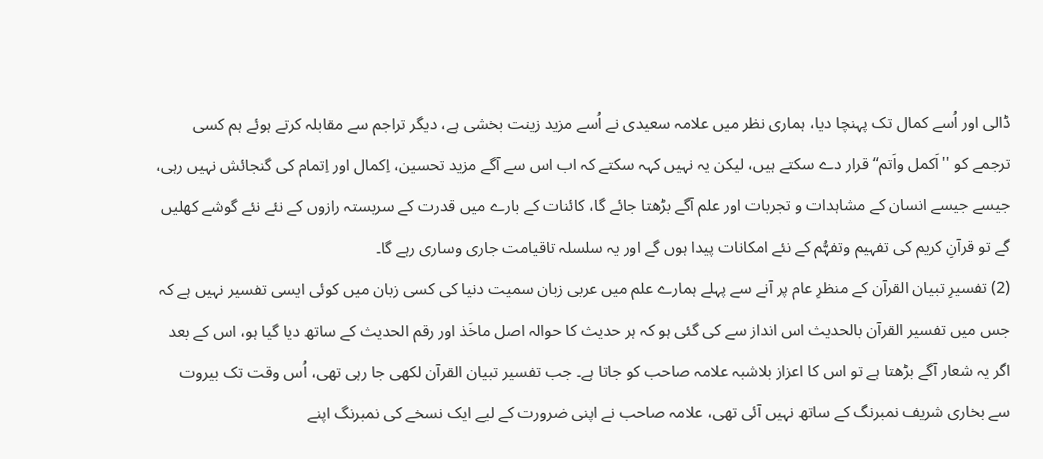ڈالی اور اُسے کمال تک پہنچا دیا، ہماری نظر میں علامہ سعیدی نے اُسے مزید زینت بخشی ہے، دیگر تراجم سے مقابلہ کرتے ہوئے ہم کسی ترجمے کو ''اَکمل واَتم‘‘ قرار دے سکتے ہیں، لیکن یہ نہیں کہہ سکتے کہ اب اس سے آگے مزید تحسین، اِکمال اور اِتمام کی گنجائش نہیں رہی، جیسے جیسے انسان کے مشاہدات و تجربات اور علم آگے بڑھتا جائے گا، کائنات کے بارے میں قدرت کے سربستہ رازوں کے نئے نئے گوشے کھلیں گے تو قرآنِ کریم کی تفہیم وتفہُّم کے نئے امکانات پیدا ہوں گے اور یہ سلسلہ تاقیامت جاری وساری رہے گا۔
(2) تفسیرِ تبیان القرآن کے منظرِ عام پر آنے سے پہلے ہمارے علم میں عربی زبان سمیت دنیا کی کسی زبان میں کوئی ایسی تفسیر نہیں ہے کہ جس میں تفسیر القرآن بالحدیث اس انداز سے کی گئی ہو کہ ہر حدیث کا حوالہ اصل ماخَذ اور رقم الحدیث کے ساتھ دیا گیا ہو، اس کے بعد اگر یہ شعار آگے بڑھتا ہے تو اس کا اعزاز بلاشبہ علامہ صاحب کو جاتا ہے۔ جب تفسیر تبیان القرآن لکھی جا رہی تھی، اُس وقت تک بیروت سے بخاری شریف نمبرنگ کے ساتھ نہیں آئی تھی، علامہ صاحب نے اپنی ضرورت کے لیے ایک نسخے کی نمبرنگ اپنے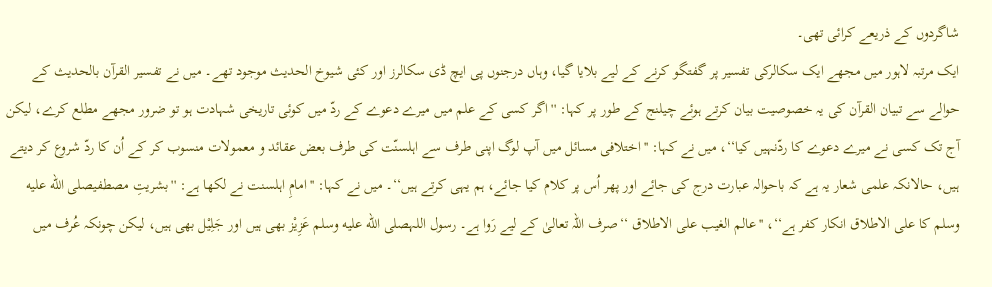شاگردوں کے ذریعے کرائی تھی۔
ایک مرتبہ لاہور میں مجھے ایک سکالرکی تفسیر پر گفتگو کرنے کے لیے بلایا گیا، وہاں درجنوں پی ایچ ڈی سکالرز اور کئی شیوخ الحدیث موجود تھے۔ میں نے تفسیر القرآن بالحدیث کے حوالے سے تبیان القرآن کی یہ خصوصیت بیان کرتے ہوئے چیلنج کے طور پر کہا: ''اگر کسی کے علم میں میرے دعوے کے ردّ میں کوئی تاریخی شہادت ہو تو ضرور مجھے مطلع کرے، لیکن آج تک کسی نے میرے دعوے کا ردّنہیں کیا‘‘، میں نے کہا: ''اختلافی مسائل میں آپ لوگ اپنی طرف سے اہلسنّت کی طرف بعض عقائد و معمولات منسوب کر کے اُن کا ردّ شروع کر دیتے ہیں، حالانکہ علمی شعار یہ ہے کہ باحوالہ عبارت درج کی جائے اور پھر اُس پر کلام کیا جائے، ہم یہی کرتے ہیں‘‘۔ میں نے کہا: ''امامِ اہلسنت نے لکھا ہے: ''بشریتِ مصطفیصلى الله عليه وسلم کا علی الاطلاق انکار کفر ہے‘‘، ''عالم الغیب علی الاطلاق ‘‘صرف اللہ تعالیٰ کے لیے رَوا ہے۔ رسول اللہصلى الله عليه وسلم عَزِیْز بھی ہیں اور جَلِیْل بھی ہیں، لیکن چونکہ عُرف میں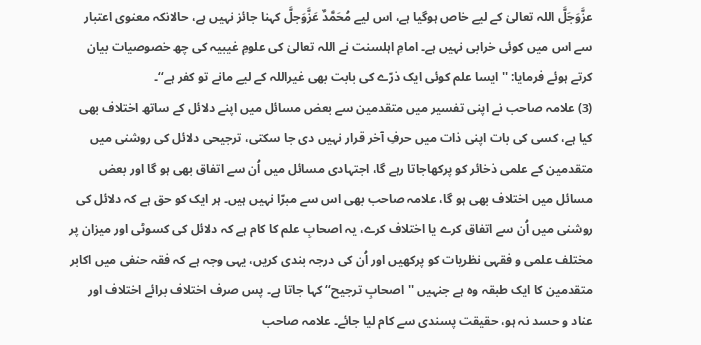عزَّوَجَلَّ اللہ تعالیٰ کے لیے خاص ہوگیا ہے، اس لیے مُحَمَّدٌ عَزَّوَجلَّ کہنا جائز نہیں ہے، حالانکہ معنوی اعتبار سے اس میں کوئی خرابی نہیں ہے۔ امامِ اہلسنت نے اللہ تعالیٰ کی علومِ غیبیہ کی چھ خصوصیات بیان کرتے ہوئے فرمایا: ''ایسا علم کوئی ایک ذرّے کی بابت بھی غیراللہ کے لیے مانے تو کفر ہے‘‘۔
(3) علامہ صاحب نے اپنی تفسیر میں متقدمین سے بعض مسائل میں اپنے دلائل کے ساتھ اختلاف بھی کیا ہے، کسی کی بات اپنی ذات میں حرفِ آخر قرار نہیں دی جا سکتی، ترجیحی دلائل کی روشنی میں متقدمین کے علمی ذخائر کو پرکھاجاتا رہے گا، اجتہادی مسائل میں اُن سے اتفاق بھی ہو گا اور بعض مسائل میں اختلاف بھی ہو گا، علامہ صاحب بھی اس سے مبرّا نہیں ہیں۔ ہر ایک کو حق ہے کہ دلائل کی روشنی میں اُن سے اتفاق کرے یا اختلاف کرے، یہ اصحابِ علم کا کام ہے کہ دلائل کی کسوٹی اور میزان پر مختلف علمی و فقہی نظریات کو پرکھیں اور اُن کی درجہ بندی کریں، یہی وجہ ہے کہ فقہ حنفی میں اکابر متقدمین کا ایک طبقہ وہ ہے جنہیں ''اصحابِ ترجیح‘‘ کہا جاتا ہے۔ پس صرف اختلاف برائے اختلاف اور عناد و حسد نہ ہو، حقیقت پسندی سے کام لیا جائے۔ علامہ صاحب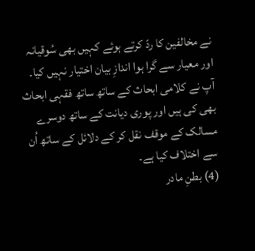نے مخالفین کا ردّ کرتے ہوئے کہیں بھی سُوقیانہ اور معیار سے گرا ہوا اندازِ بیان اختیار نہیں کیا۔ آپ نے کلامی ابحاث کے ساتھ ساتھ فقہی ابحاث بھی کی ہیں اور پوری دیانت کے ساتھ دوسرے مسالک کے موقف نقل کر کے دلائل کے ساتھ اُن سے اختلاف کیا ہے۔
(4) بطنِ مادر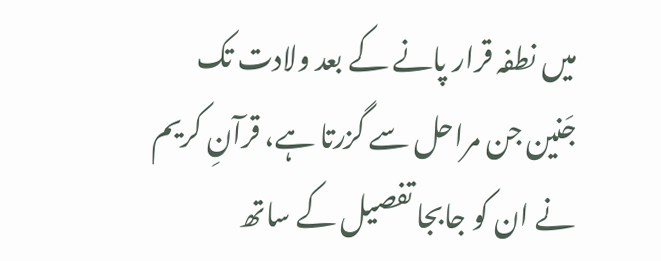میں نطفہ قرار پانے کے بعد ولادت تک جَنین جن مراحل سے گزرتا ہے، قرآنِ کریم نے ان کو جابجا تفصیل کے ساتھ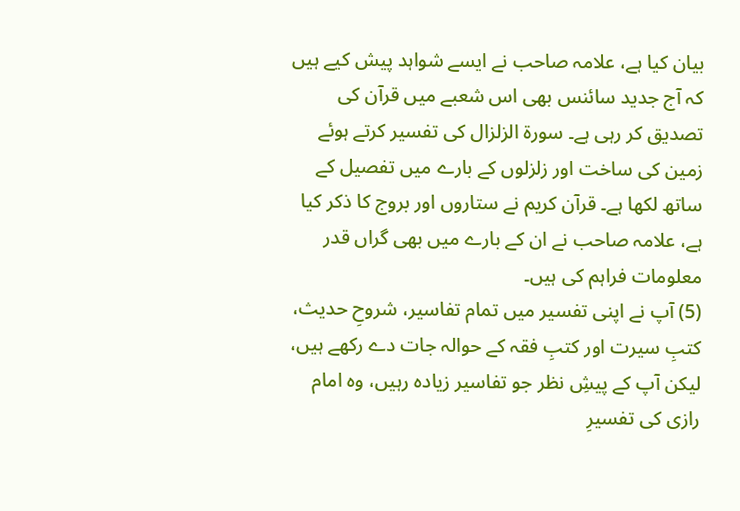بیان کیا ہے، علامہ صاحب نے ایسے شواہد پیش کیے ہیں کہ آج جدید سائنس بھی اس شعبے میں قرآن کی تصدیق کر رہی ہے۔ سورۃ الزلزال کی تفسیر کرتے ہوئے زمین کی ساخت اور زلزلوں کے بارے میں تفصیل کے ساتھ لکھا ہے۔ قرآن کریم نے ستاروں اور بروج کا ذکر کیا ہے، علامہ صاحب نے ان کے بارے میں بھی گراں قدر معلومات فراہم کی ہیں۔
(5) آپ نے اپنی تفسیر میں تمام تفاسیر، شروحِ حدیث، کتبِ سیرت اور کتبِ فقہ کے حوالہ جات دے رکھے ہیں، لیکن آپ کے پیشِ نظر جو تفاسیر زیادہ رہیں، وہ امام رازی کی تفسیرِ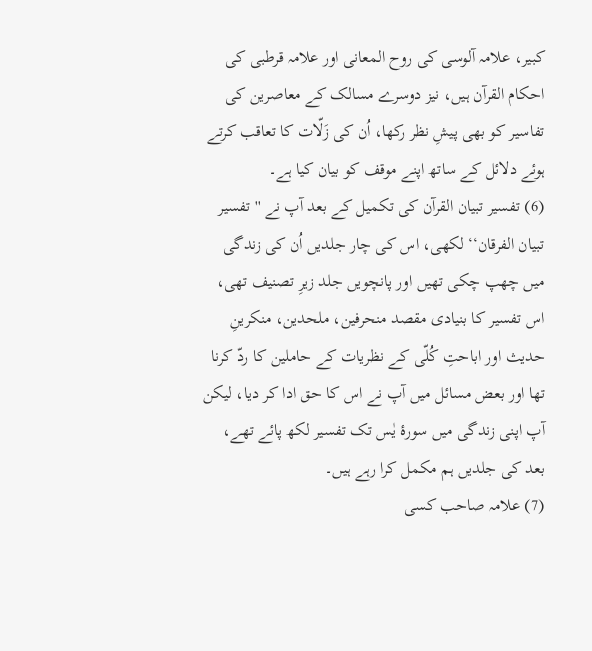کبیر، علامہ آلوسی کی روح المعانی اور علامہ قرطبی کی احکام القرآن ہیں، نیز دوسرے مسالک کے معاصرین کی تفاسیر کو بھی پیشِ نظر رکھا، اُن کی زَلّات کا تعاقب کرتے ہوئے دلائل کے ساتھ اپنے موقف کو بیان کیا ہے۔
(6) تفسیر تبیان القرآن کی تکمیل کے بعد آپ نے ''تفسیر تبیان الفرقان‘‘ لکھی، اس کی چار جلدیں اُن کی زندگی میں چھپ چکی تھیں اور پانچویں جلد زیرِ تصنیف تھی، اس تفسیر کا بنیادی مقصد منحرفین، ملحدین، منکرینِ حدیث اور اباحتِ کُلّی کے نظریات کے حاملین کا ردّ کرنا تھا اور بعض مسائل میں آپ نے اس کا حق ادا کر دیا، لیکن آپ اپنی زندگی میں سورۂ یٰس تک تفسیر لکھ پائے تھے، بعد کی جلدیں ہم مکمل کرا رہے ہیں۔
(7) علامہ صاحب کسی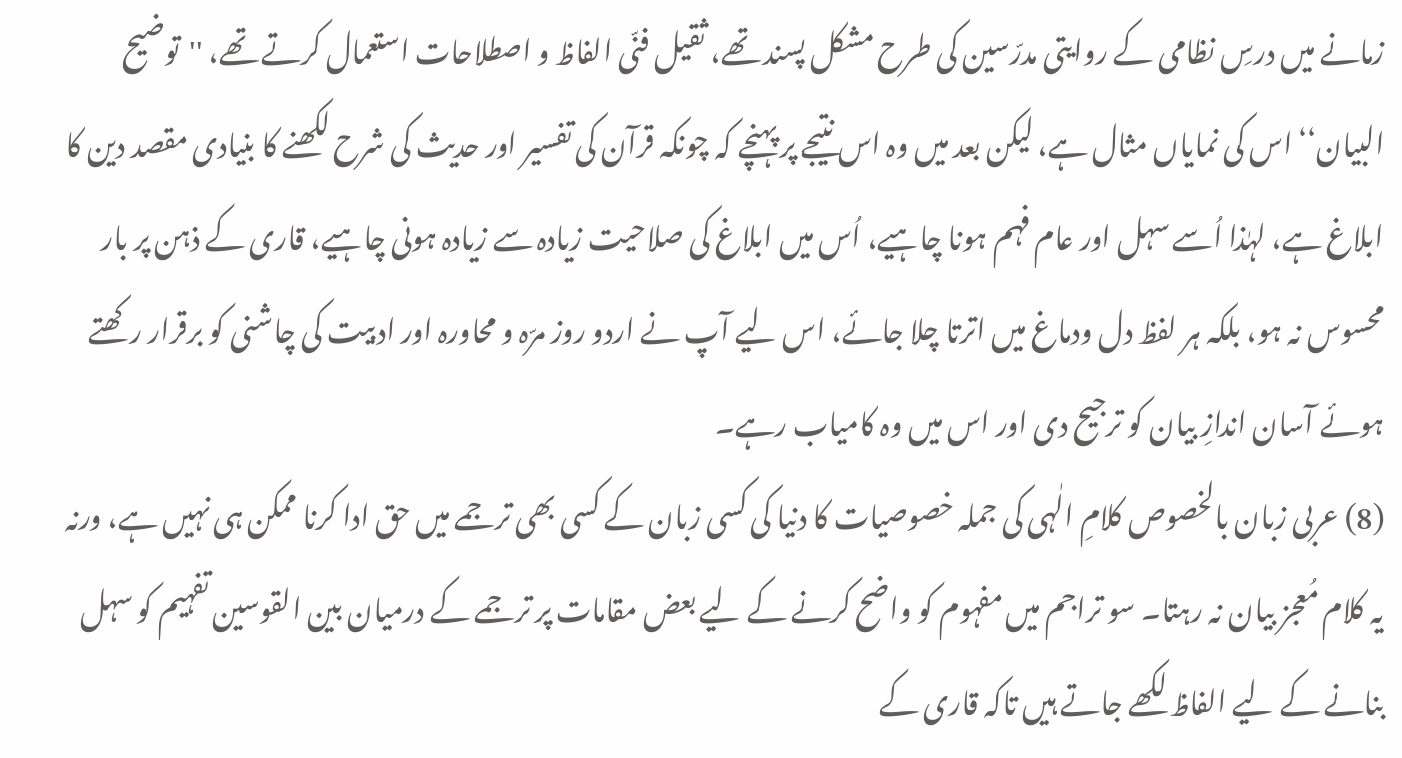زمانے میں درسِ نظامی کے روایتی مدرّسین کی طرح مشکل پسند تھے، ثقیل فنّی الفاظ و اصطلاحات استعمال کرتے تھے، ''توضیح البیان‘‘ اس کی نمایاں مثال ہے، لیکن بعد میں وہ اس نتیجے پر پہنچے کہ چونکہ قرآن کی تفسیر اور حدیث کی شرح لکھنے کا بنیادی مقصد دین کا ابلاغ ہے، لہٰذا اُسے سہل اور عام فہم ہونا چاہیے، اُس میں ابلاغ کی صلاحیت زیادہ سے زیادہ ہونی چاہیے، قاری کے ذہن پر بار محسوس نہ ہو، بلکہ ہر لفظ دل ودماغ میں اترتا چلا جائے، اس لیے آپ نے اردو روز مرّہ و محاورہ اور ادبیت کی چاشنی کو برقرار رکھتے ہوئے آسان اندازِ بیان کو ترجیح دی اور اس میں وہ کامیاب رہے۔
(8) عربی زبان بالخصوص کلامِ الٰہی کی جملہ خصوصیات کا دنیا کی کسی زبان کے کسی بھی ترجمے میں حق ادا کرنا ممکن ہی نہیں ہے، ورنہ یہ کلام مُعجز بیان نہ رہتا۔ سو تراجم میں مفہوم کو واضح کرنے کے لیے بعض مقامات پر ترجمے کے درمیان بین القوسین تفہیم کو سہل بنانے کے لیے الفاظ لکھے جاتے ہیں تاکہ قاری کے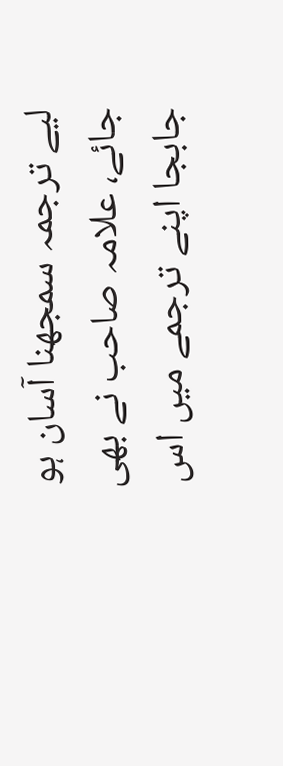لیے ترجمہ سمجھنا آسان ہو جائے، علامہ صاحب نے بھی جابجا اپنے ترجمے میں اس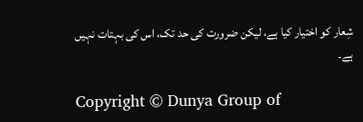شِعار کو اختیار کیا ہے، لیکن ضرورت کی حد تک، اس کی بہتات نہیں ہے۔

Copyright © Dunya Group of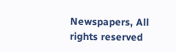Newspapers, All rights reserved